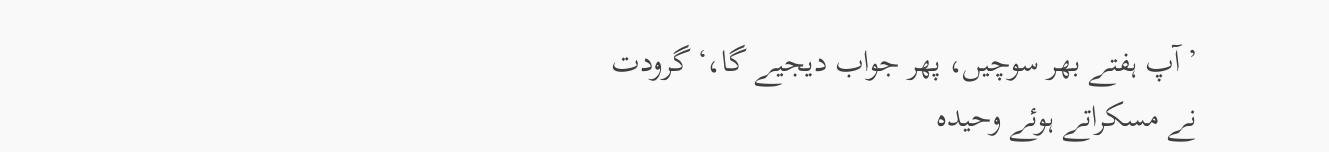’آپ ہفتے بھر سوچیں، پھر جواب دیجیے گا،‘ گرودت نے مسکراتے ہوئے وحیدہ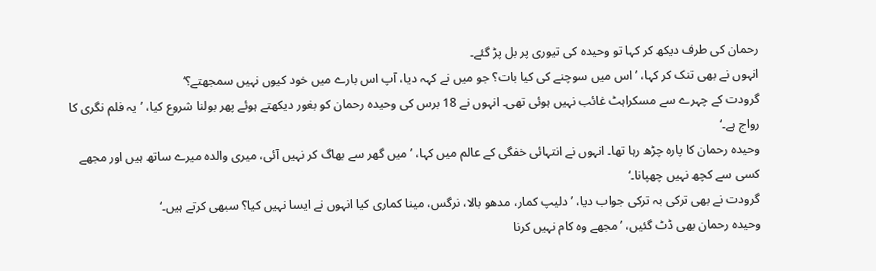رحمان کی طرف دیکھ کر کہا تو وحیدہ کی تیوری پر بل پڑ گئے۔
انہوں نے بھی تنک کر کہا، ’اس میں سوچنے کی کیا بات؟ جو میں نے کہہ دیا، آپ اس بارے میں خود کیوں نہیں سمجھتے؟‘
گرودت کے چہرے سے مسکراہٹ غائب نہیں ہوئی تھی۔ انہوں نے 18 برس کی وحیدہ رحمان کو بغور دیکھتے ہوئے پھر بولنا شروع کیا، ’یہ فلم نگری کا رواج ہے۔‘
وحیدہ رحمان کا پارہ چڑھ رہا تھا۔ انہوں نے انتہائی خفگی کے عالم میں کہا، ’میں گھر سے بھاگ کر نہیں آئی، میری والدہ میرے ساتھ ہیں اور مجھے کسی سے کچھ نہیں چھپانا۔‘
گرودت نے بھی ترکی بہ ترکی جواب دیا، ’دلیپ کمار، مدھو بالا، نرگس، مینا کماری کیا انہوں نے ایسا نہیں کیا؟ سبھی کرتے ہیں۔‘
وحیدہ رحمان بھی ڈٹ گئیں، ’مجھے وہ کام نہیں کرنا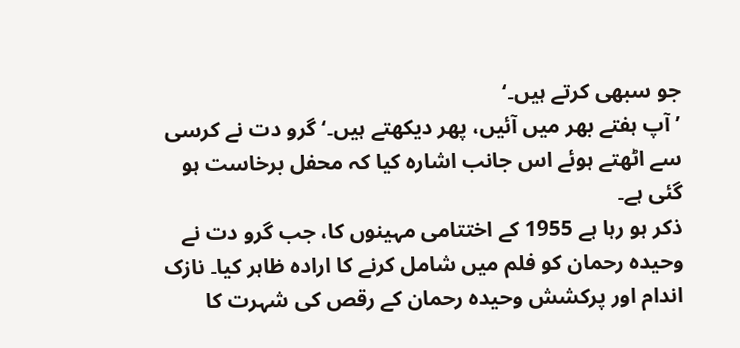جو سبھی کرتے ہیں۔‘
’آپ ہفتے بھر میں آئیں، پھر دیکھتے ہیں۔‘ گرو دت نے کرسی سے اٹھتے ہوئے اس جانب اشارہ کیا کہ محفل برخاست ہو گئی ہے۔
ذکر ہو رہا ہے 1955 کے اختتامی مہینوں کا، جب گرو دت نے وحیدہ رحمان کو فلم میں شامل کرنے کا ارادہ ظاہر کیا۔ نازک اندام اور پرکشش وحیدہ رحمان کے رقص کی شہرت کا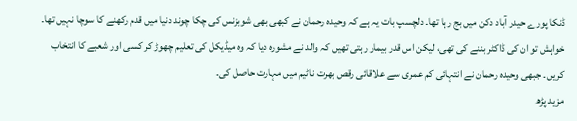ڈنکا پورے حیدر آباد دکن میں بج رہا تھا۔ دلچسپ بات یہ ہے کہ وحیدہ رحمان نے کبھی بھی شوبزنس کی چکا چوند دنیا میں قدم رکھنے کا سوچا نہیں تھا۔ خواہش تو ان کی ڈاکٹر بننے کی تھی، لیکن اس قدر بیمار رہتی تھیں کہ والد نے مشورہ دیا کہ وہ میڈیکل کی تعلیم چھوڑ کر کسی اور شعبے کا انتخاب کریں۔ جبھی وحیدہ رحمان نے انتہائی کم عمری سے علاقائی رقص بھرت ناٹیم میں مہارت حاصل کی۔
مزید پڑھ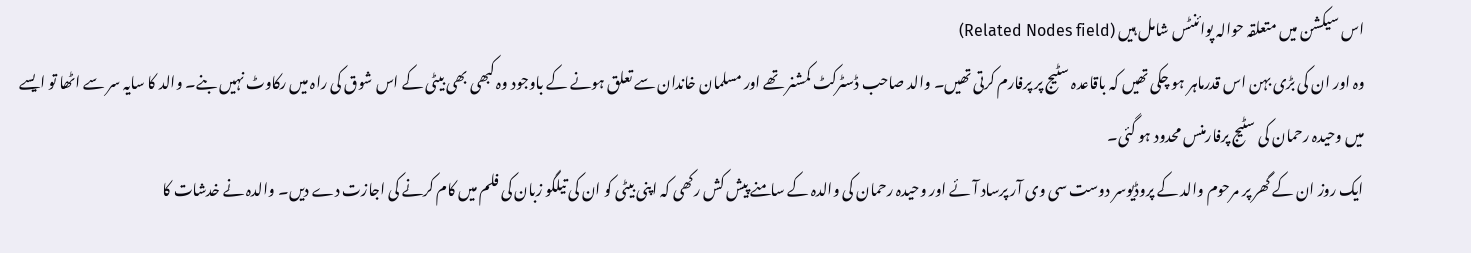اس سیکشن میں متعلقہ حوالہ پوائنٹس شامل ہیں (Related Nodes field)
وہ اور ان کی بڑی بہن اس قدرماہر ہو چکی تھیں کہ باقاعدہ سٹیج پر پرفارم کرتی تھیں۔ والد صاحب ڈسٹرکٹ کمشنر تھے اور مسلمان خاندان سے تعلق ہونے کے باوجود وہ کبھی بھی بیٹی کے اس شوق کی راہ میں رکاوٹ نہیں بنے۔ والد کا سایہ سر سے اٹھا تو ایسے میں وحیدہ رحمان کی سٹیج پرفارمنس محدود ہو گئی۔
ایک روز ان کے گھر پر مرحوم والد کے پروڈیوسر دوست سی وی آر پرساد آئے اور وحیدہ رحمان کی والدہ کے سامنے پیش کش رکھی کہ اپنی بیٹی کو ان کی تیلگو زبان کی فلم میں کام کرنے کی اجازت دے دیں۔ والدہ نے خدشات کا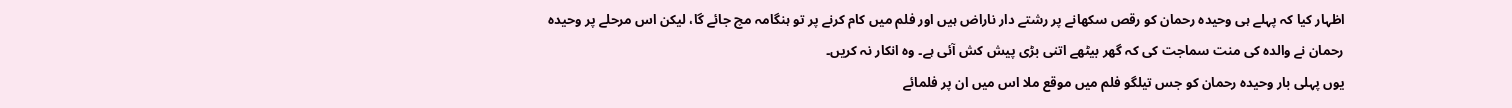اظہار کیا کہ پہلے ہی وحیدہ رحمان کو رقص سکھانے پر رشتے دار ناراض ہیں اور فلم میں کام کرنے پر تو ہنگامہ مچ جائے گا، لیکن اس مرحلے پر وحیدہ رحمان نے والدہ کی منت سماجت کی کہ گھر بیٹھے اتنی بڑی پیش کش آئی ہے۔ وہ انکار نہ کریں۔
یوں پہلی بار وحیدہ رحمان کو جس تیلگو فلم میں موقع ملا اس میں ان پر فلمائے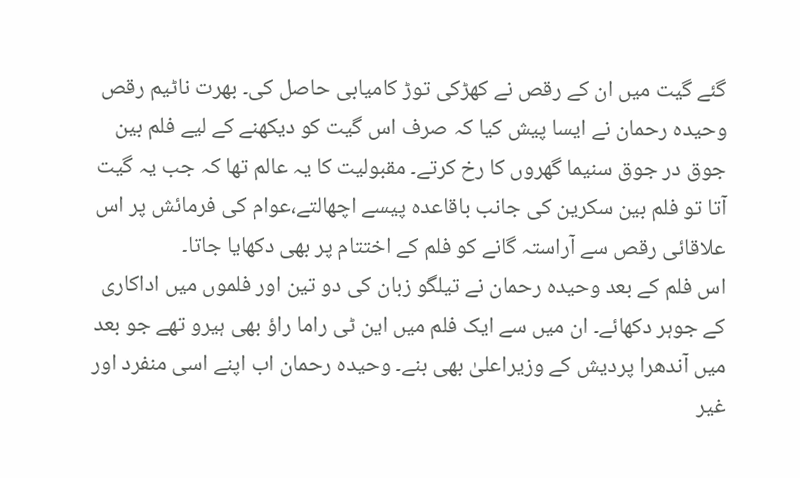گئے گیت میں ان کے رقص نے کھڑکی توڑ کامیابی حاصل کی۔ بھرت ناٹیم رقص وحیدہ رحمان نے ایسا پیش کیا کہ صرف اس گیت کو دیکھنے کے لیے فلم بین جوق در جوق سنیما گھروں کا رخ کرتے۔ مقبولیت کا یہ عالم تھا کہ جب یہ گیت آتا تو فلم بین سکرین کی جانب باقاعدہ پیسے اچھالتے،عوام کی فرمائش پر اس علاقائی رقص سے آراستہ گانے کو فلم کے اختتام پر بھی دکھایا جاتا۔
اس فلم کے بعد وحیدہ رحمان نے تیلگو زبان کی دو تین اور فلموں میں اداکاری کے جوہر دکھائے۔ ان میں سے ایک فلم میں این ٹی راما راؤ بھی ہیرو تھے جو بعد میں آندھرا پردیش کے وزیراعلیٰ بھی بنے۔ وحیدہ رحمان اب اپنے اسی منفرد اور غیر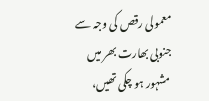معمولی رقص کی وجہ سے جنوبی بھارت بھر میں مشہور ہو چکی تھیں،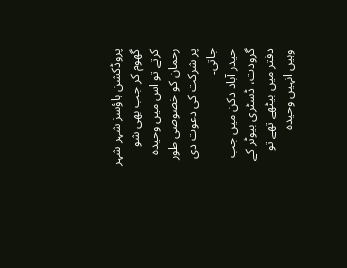پروڈکشن ہاؤسز شہر شہر گھوم کر جب بھی شو کرتے تو اس میں وحیدہ رحمان کو خصوصی طور پر شرکت کی دعوت دی جاتی۔
حیدر آباد دکن میں جب گرودت، ڈسٹری بیوٹر کے دفتر میں بیٹھے تھے تو وہیں انہیں وحیدہ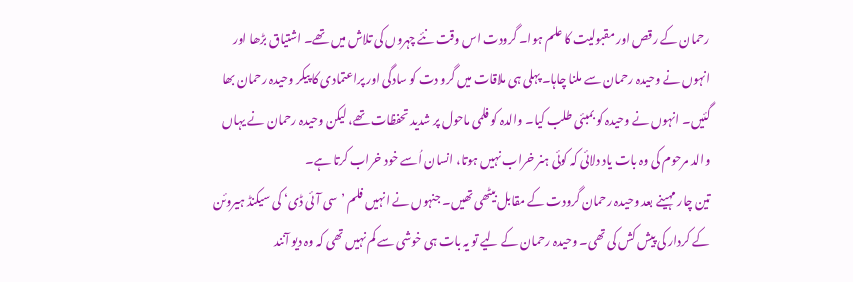رحمان کے رقص اور مقبولیت کا علم ہوا۔ گرودت اس وقت نئے چہروں کی تلاش میں تھے۔ اشتیاق بڑھا اور انہوں نے وحیدہ رحمان سے ملنا چاہا۔ پہلی ہی ملاقات میں گرو دت کو سادگی اور پراعتمادی کا پیکر وحیدہ رحمان بھا گئیں۔ انہوں نے وحیدہ کو بمبئی طلب کیا۔ والدہ کو فلمی ماحول پر شدید تحفظات تھے، لیکن وحیدہ رحمان نے یہاں والد مرحوم کی وہ بات یاد دلائی کہ کوئی ہنر خراب نہیں ہوتا، انسان اُسے خود خراب کرتا ہے۔
تین چار مہینے بعد وحیدہ رحمان گرودت کے مقابل بیٹھی تھیں۔ جنہوں نے انہیں فلم ’سی آئی ڈی‘ کی سیکنڈ ہیروئن کے کردار کی پیش کش کی تھی۔ وحیدہ رحمان کے لیے تو یہ بات ہی خوشی سے کم نہیں تھی کہ وہ دیو آنند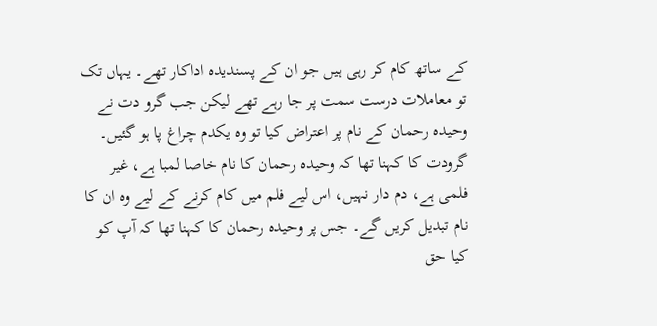کے ساتھ کام کر رہی ہیں جو ان کے پسندیدہ اداکار تھے۔ یہاں تک تو معاملات درست سمت پر جا رہے تھے لیکن جب گرو دت نے وحیدہ رحمان کے نام پر اعتراض کیا تو وہ یکدم چراغ پا ہو گئیں۔
گرودت کا کہنا تھا کہ وحیدہ رحمان کا نام خاصا لمبا ہے، غیر فلمی ہے، دم دار نہیں، اس لیے فلم میں کام کرنے کے لیے وہ ان کا نام تبدیل کریں گے۔ جس پر وحیدہ رحمان کا کہنا تھا کہ آپ کو کیا حق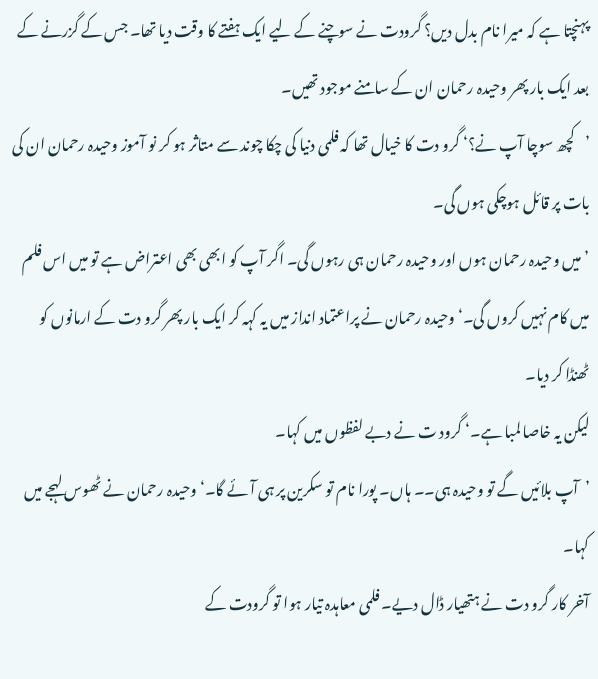پہنچتا ہے کہ میرا نام بدل دیں؟ گرودت نے سوچنے کے لیے ایک ہفتے کا وقت دیا تھا۔ جس کے گزرنے کے بعد ایک بار پھر وحیدہ رحمان ان کے سامنے موجود تھیں۔
’کچھ سوچا آپ نے؟‘ گرو دت کا خیال تھا کہ فلمی دنیا کی چکا چوند سے متاثر ہو کر نو آموز وحیدہ رحمان ان کی بات پر قائل ہوچکی ہوں گی۔
’میں وحیدہ رحمان ہوں اور وحیدہ رحمان ہی رہوں گی۔ اگر آپ کو ابھی بھی اعتراض ہے تو میں اس فلم میں کام نہیں کروں گی۔‘ وحیدہ رحمان نے پراعتماد انداز میں یہ کہہ کر ایک بار پھر گرو دت کے ارمانوں کو ٹھنڈا کر دیا۔
لیکن یہ خاصا لمبا ہے۔‘ گرود ت نے دبے لفظوں میں کہا۔
’آپ بلائیں گے تو وحیدہ ہی۔۔ ہاں۔ پورا نام تو سکرین پر ہی آئے گا۔‘ وحیدہ رحمان نے ٹھوس لہجے میں کہا۔
آخر کار گرو دت نے ہتھیار ڈال دیے۔ فلمی معاہدہ تیار ہوا تو گرودت کے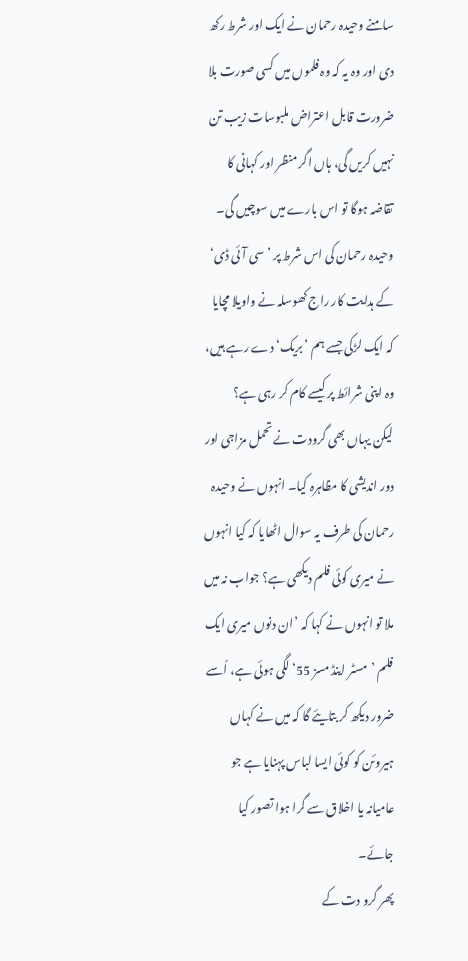سامنے وحیدہ رحمان نے ایک اور شرط رکھ دی اور وہ یہ کہ وہ فلموں میں کسی صورت بلا ضرورت قابل اعتراض ملبوسات زیب تن نہیں کریں گی، ہاں اگر منظر اور کہانی کا تقاضہ ہوگا تو اس بارے میں سوچیں گی۔
وحیدہ رحمان کی اس شرط پر ’سی آئی ڈی‘ کے ہدایت کار راج کھوسلہ نے واویلا مچایا کہ ایک لڑکی جسے ہم ’بریک‘ دے رہے ہیں، وہ اپنی شرائط پر کیسے کام کر رہی ہے؟
لیکن یہاں بھی گرودت نے تحمل مزاجی اور دور اندیشی کا مظاہرہ کیا۔ انہوں نے وحیدہ رحمان کی طرف یہ سوال اٹھایا کہ کیا انہوں نے میری کوئی فلم دیکھی ہے؟ جواب نہ میں ملا تو انہوں نے کہا کہ ’ان دنوں میری ایک فلم ’مسٹر اینڈ مسز 55‘ لگی ہوئی ہے، اُسے ضرور دیکھ کر بتایئے گا کہ میں نے کہاں ہیروئن کو کوئی ایسا لباس پہنایا ہے جو عامیانہ یا اخلاق سے گرا ہوا تصور کیا جائے۔
پھر گرو دت کے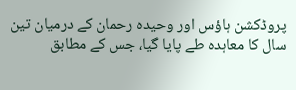پروڈکشن ہاؤس اور وحیدہ رحمان کے درمیان تین سال کا معاہدہ طے پایا گیا، جس کے مطابق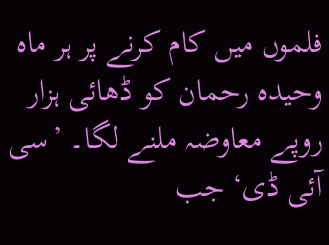فلموں میں کام کرنے پر ہر ماہ وحیدہ رحمان کو ڈھائی ہزار روپے معاوضہ ملنے لگا۔ ’سی آئی ڈی‘ جب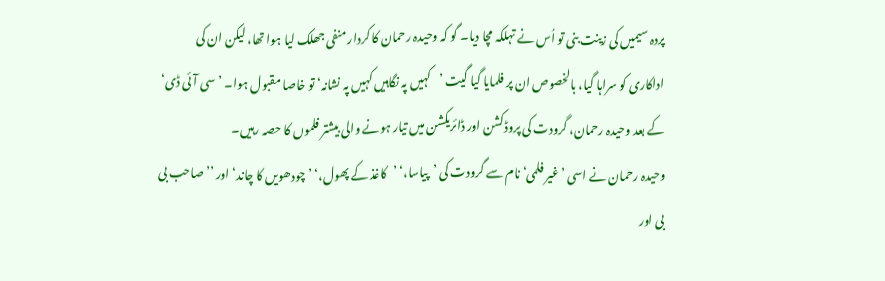پردہ سیمیں کی زینت بنی تو اُس نے تہلکہ مچا دیا۔ گو کہ وحیدہ رحمان کا کردار منفی جھلک لیا ہوا تھا، لیکن ان کی اداکاری کو سراہا گیا، بالخصوص ان پر فلمایا گیا گیت ’کہیں پہ نگاہیں کہیں پہ نشانہ‘ تو خاصا مقبول ہوا۔ ’سی آئی ڈی‘ کے بعد وحیدہ رحمان، گرودت کی پروڈکشن اور ڈائریکشن میں تیار ہونے والی بیشتر فلموں کا حصہ رہیں۔
وحیدہ رحمان نے اسی ’غیر فلمی‘ نام سے گرودت کی ’پیاسا،‘ ’کاغذ کے پھول،‘ ’چودھویں کا چاند‘ اور ’’صاحب بی بی اور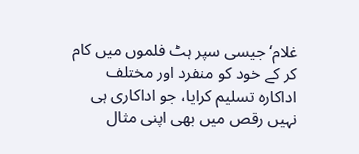غلام‘ جیسی سپر ہٹ فلموں میں کام کر کے خود کو منفرد اور مختلف اداکارہ تسلیم کرایا، جو اداکاری ہی نہیں رقص میں بھی اپنی مثال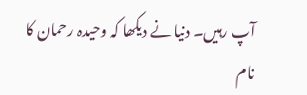آپ رہیں۔ دنیا نے دیکھا کہ وحیدہ رحمان کا نام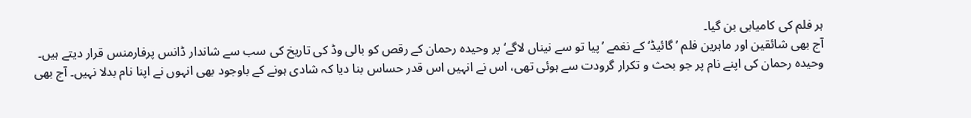ہر فلم کی کامیابی بن گیا۔
آج بھی شائقین اور ماہرین فلم ’گائیڈ‘ کے نغمے ’پیا تو سے نیناں لاگے‘ پر وحیدہ رحمان کے رقص کو بالی وڈ کی تاریخ کی سب سے شاندار ڈانس پرفارمنس قرار دیتے ہیں۔
وحیدہ رحمان کی اپنے نام پر جو بحث و تکرار گرودت سے ہوئی تھی، اس نے انہیں اس قدر حساس بنا دیا کہ شادی ہونے کے باوجود بھی انہوں نے اپنا نام بدلا نہیں۔ آج بھی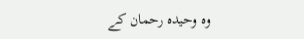وہ وحیدہ رحمان کے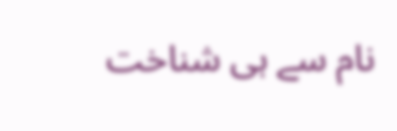نام سے ہی شناخت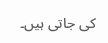کی جاتی ہیں۔